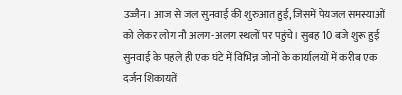उज्जैन। आज से जल सुनवाई की शुरुआत हुई, जिसमें पेयजल समस्याओं को लेकर लोग नौ अलग-अलग स्थलों पर पहुंचे। सुबह 10 बजे शुरू हुई सुनवाई के पहले ही एक घंटे में विभिन्न जोनों के कार्यालयों में करीब एक दर्जन शिकायतें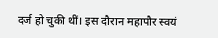दर्ज हो चुकी थीं। इस दौरान महापौर स्वयं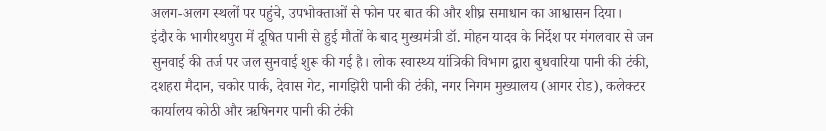अलग-अलग स्थलों पर पहुंचे, उपभोक्ताओं से फोन पर बात की और शीघ्र समाधान का आश्वासन दिया।
इंदौर के भागीरथपुरा में दूषित पानी से हुई मौतों के बाद मुख्यमंत्री डॉ. मोहन यादव के निर्देश पर मंगलवार से जन सुनवाई की तर्ज पर जल सुनवाई शुरू की गई है। लोक स्वास्थ्य यांत्रिकी विभाग द्वारा बुधवारिया पानी की टंकी, दशहरा मैदान, चकोर पार्क, देवास गेट, नागझिरी पानी की टंकी, नगर निगम मुख्यालय (आगर रोड), कलेक्टर कार्यालय कोठी और ऋषिनगर पानी की टंकी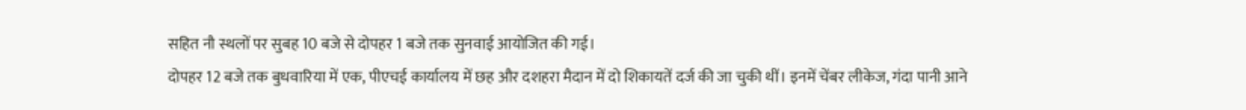सहित नौ स्थलों पर सुबह 10 बजे से दोपहर 1 बजे तक सुनवाई आयोजित की गई।
दोपहर 12 बजे तक बुधवारिया में एक, पीएचई कार्यालय में छह और दशहरा मैदान में दो शिकायतें दर्ज की जा चुकी थीं। इनमें चेंबर लीकेज, गंदा पानी आने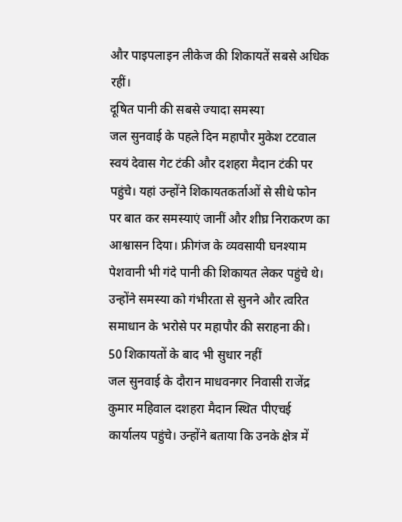और पाइपलाइन लीकेज की शिकायतें सबसे अधिक रहीं।
दूषित पानी की सबसे ज्यादा समस्या
जल सुनवाई के पहले दिन महापौर मुकेश टटवाल स्वयं देवास गेट टंकी और दशहरा मैदान टंकी पर पहुंचे। यहां उन्होंने शिकायतकर्ताओं से सीधे फोन पर बात कर समस्याएं जानीं और शीघ्र निराकरण का आश्वासन दिया। फ्रीगंज के व्यवसायी घनश्याम पेशवानी भी गंदे पानी की शिकायत लेकर पहुंचे थे। उन्होंने समस्या को गंभीरता से सुनने और त्वरित समाधान के भरोसे पर महापौर की सराहना की।
50 शिकायतों के बाद भी सुधार नहीं
जल सुनवाई के दौरान माधवनगर निवासी राजेंद्र कुमार महिवाल दशहरा मैदान स्थित पीएचई कार्यालय पहुंचे। उन्होंने बताया कि उनके क्षेत्र में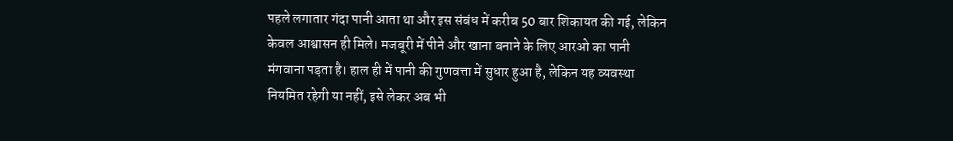पहले लगातार गंदा पानी आता था और इस संबंध में करीब 50 बार शिकायत की गई, लेकिन केवल आश्वासन ही मिले। मजबूरी में पीने और खाना बनाने के लिए आरओ का पानी मंगवाना पड़ता है। हाल ही में पानी की गुणवत्ता में सुधार हुआ है, लेकिन यह व्यवस्था नियमित रहेगी या नहीं, इसे लेकर अब भी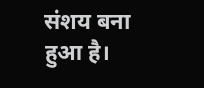संशय बना हुआ है।